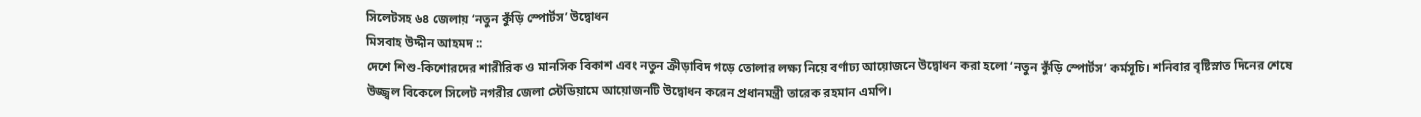সিলেটসহ ৬৪ জেলায় ‘নতুন কুঁড়ি স্পোর্টস’ উদ্বোধন
মিসবাহ উদ্দীন আহমদ ::
দেশে শিশু-কিশোরদের শারীরিক ও মানসিক বিকাশ এবং নতুন ক্রীড়াবিদ গড়ে তোলার লক্ষ্য নিয়ে বর্ণাঢ্য আয়োজনে উদ্বোধন করা হলো ‘নতুন কুঁড়ি স্পোর্টস’ কর্মসূচি। শনিবার বৃষ্টিস্নাত দিনের শেষে উজ্জ্বল বিকেলে সিলেট নগরীর জেলা স্টেডিয়ামে আয়োজনটি উদ্বোধন করেন প্রধানমন্ত্রী তারেক রহমান এমপি।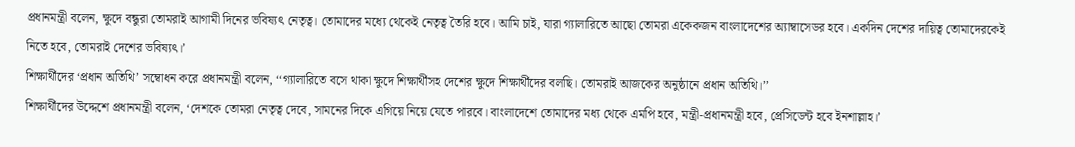প্রধানমন্ত্রী বলেন, ক্ষুদে বন্ধুরা তোমরাই আগামী দিনের ভবিষ্যৎ নেতৃত্ব। তোমাদের মধ্যে থেকেই নেতৃত্ব তৈরি হবে। আমি চাই, যারা গ্যালারিতে আছো তোমরা একেকজন বাংলাদেশের অ্যাম্বাসেডর হবে। একদিন দেশের দায়িত্ব তোমাদেরকেই নিতে হবে, তোমরাই দেশের ভবিষ্যৎ।’
শিক্ষার্থীদের ‘প্রধান অতিথি’ সম্বোধন করে প্রধানমন্ত্রী বলেন, ‘‘গ্যালারিতে বসে থাকা ক্ষুদে শিক্ষার্থীসহ দেশের ক্ষুদে শিক্ষার্থীদের বলছি। তোমরাই আজকের অনুষ্ঠানে প্রধান অতিথি।’’
শিক্ষার্থীদের উদ্দেশে প্রধানমন্ত্রী বলেন, ‘দেশকে তোমরা নেতৃত্ব দেবে, সামনের দিকে এগিয়ে নিয়ে যেতে পারবে। বাংলাদেশে তোমাদের মধ্য থেকে এমপি হবে, মন্ত্রী-প্রধানমন্ত্রী হবে, প্রেসিডেন্ট হবে ইনশাল্লাহ।’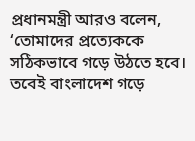প্রধানমন্ত্রী আরও বলেন, ‘তোমাদের প্রত্যেককে সঠিকভাবে গড়ে উঠতে হবে। তবেই বাংলাদেশ গড়ে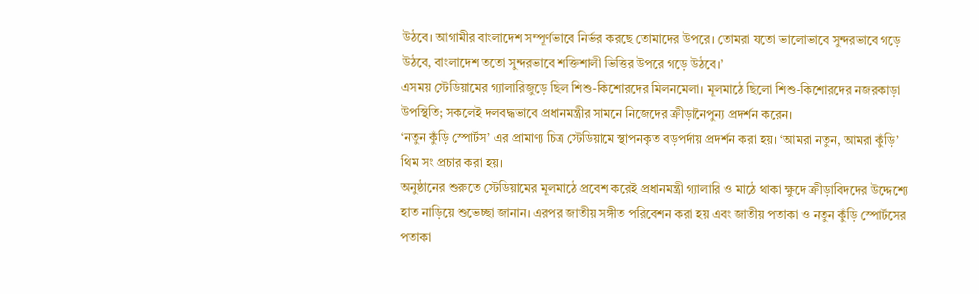উঠবে। আগামীর বাংলাদেশ সম্পূর্ণভাবে নির্ভর করছে তোমাদের উপরে। তোমরা যতো ভালোভাবে সুন্দরভাবে গড়ে উঠবে, বাংলাদেশ ততো সুন্দরভাবে শক্তিশালী ভিত্তির উপরে গড়ে উঠবে।’
এসময় স্টেডিয়ামের গ্যালারিজুড়ে ছিল শিশু-কিশোরদের মিলনমেলা। মূলমাঠে ছিলো শিশু-কিশোরদের নজরকাড়া উপস্থিতি; সকলেই দলবদ্ধভাবে প্রধানমন্ত্রীর সামনে নিজেদের ক্রীড়ানৈপুন্য প্রদর্শন করেন।
‘নতুন কুঁড়ি স্পোর্টস’ এর প্রামাণ্য চিত্র স্টেডিয়ামে স্থাপনকৃত বড়পর্দায় প্রদর্শন করা হয়। ‘আমরা নতুন, আমরা কুঁড়ি’ থিম সং প্রচার করা হয়।
অনুষ্ঠানের শুরুতে স্টেডিয়ামের মূলমাঠে প্রবেশ করেই প্রধানমন্ত্রী গ্যালারি ও মাঠে থাকা ক্ষুদে ক্রীড়াবিদদের উদ্দেশ্যে হাত নাড়িয়ে শুভেচ্ছা জানান। এরপর জাতীয় সঙ্গীত পরিবেশন করা হয় এবং জাতীয় পতাকা ও নতুন কুঁড়ি স্পোর্টসের পতাকা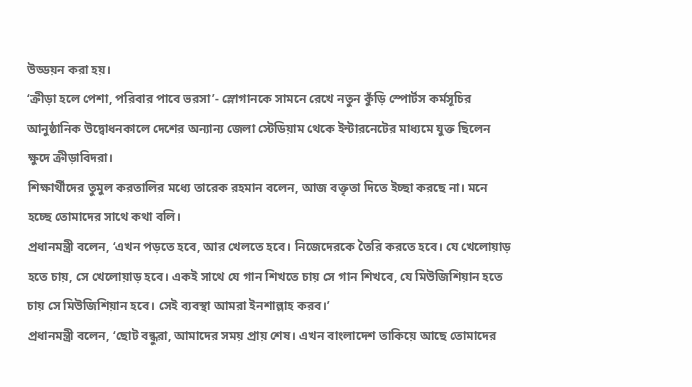উড্ডয়ন করা হয়।
‘ক্রীড়া হলে পেশা, পরিবার পাবে ভরসা’- স্লোগানকে সামনে রেখে নতুন কুঁড়ি স্পোর্টস কর্মসূচির আনুষ্ঠানিক উদ্বোধনকালে দেশের অন্যান্য জেলা স্টেডিয়াম থেকে ইন্টারনেটের মাধ্যমে যুক্ত ছিলেন ক্ষুদে ক্রীড়াবিদরা।
শিক্ষার্থীদের তুমুল করতালির মধ্যে তারেক রহমান বলেন, আজ বক্তৃতা দিতে ইচ্ছা করছে না। মনে হচ্ছে তোমাদের সাথে কথা বলি।
প্রধানমন্ত্রী বলেন, ‘এখন পড়তে হবে, আর খেলতে হবে। নিজেদেরকে তৈরি করতে হবে। যে খেলোয়াড় হতে চায়, সে খেলোয়াড় হবে। একই সাথে যে গান শিখতে চায় সে গান শিখবে, যে মিউজিশিয়ান হতে চায় সে মিউজিশিয়ান হবে। সেই ব্যবস্থা আমরা ইনশাল্লাহ করব।’
প্রধানমন্ত্রী বলেন, ‘ছোট বন্ধুরা, আমাদের সময় প্রায় শেষ। এখন বাংলাদেশ তাকিয়ে আছে তোমাদের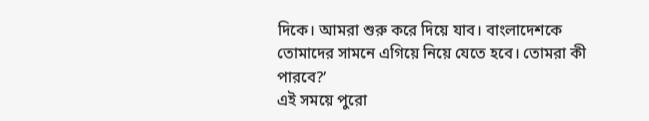দিকে। আমরা শুরু করে দিয়ে যাব। বাংলাদেশকে তোমাদের সামনে এগিয়ে নিয়ে যেতে হবে। তোমরা কী পারবে?’
এই সময়ে পুরো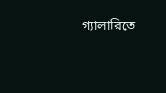গ্যালারিতে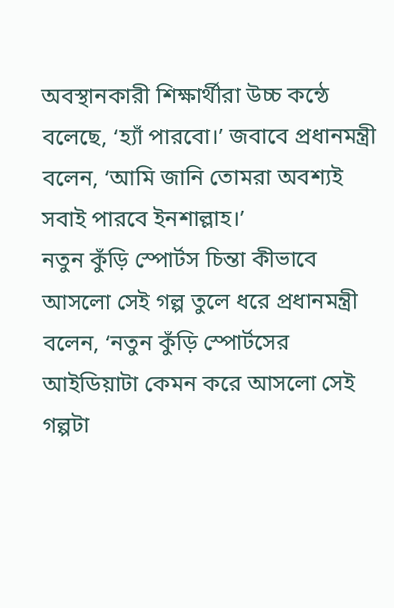অবস্থানকারী শিক্ষার্থীরা উচ্চ কন্ঠে বলেছে, ‘হ্যাঁ পারবো।’ জবাবে প্রধানমন্ত্রী বলেন, ‘আমি জানি তোমরা অবশ্যই সবাই পারবে ইনশাল্লাহ।’
নতুন কুঁড়ি স্পোর্টস চিন্তা কীভাবে আসলো সেই গল্প তুলে ধরে প্রধানমন্ত্রী বলেন, ‘নতুন কুঁড়ি স্পোর্টসের আইডিয়াটা কেমন করে আসলো সেই গল্পটা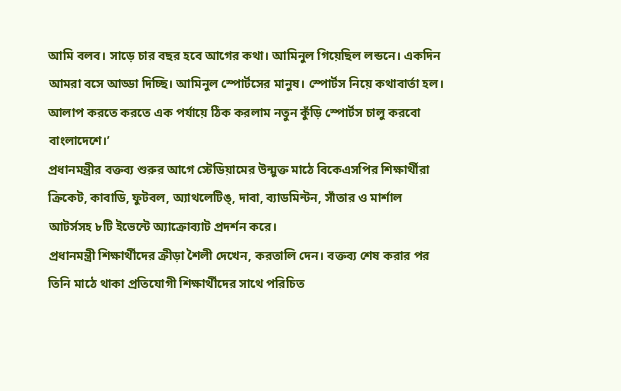আমি বলব। সাড়ে চার বছর হবে আগের কথা। আমিনুল গিয়েছিল লন্ডনে। একদিন আমরা বসে আড্ডা দিচ্ছি। আমিনুল স্পোর্টসের মানুষ। স্পোর্টস নিয়ে কথাবার্তা হল। আলাপ করতে করতে এক পর্যায়ে ঠিক করলাম নতুন কুঁড়ি স্পোর্টস চালু করবো বাংলাদেশে।’
প্রধানমন্ত্রীর বক্তব্য শুরুর আগে স্টেডিয়ামের উন্মুক্ত মাঠে বিকেএসপির শিক্ষার্থীরা ক্রিকেট, কাবাডি, ফুটবল, অ্যাথলেটিঙ্, দাবা, ব্যাডমিন্টন, সাঁতার ও মার্শাল আটর্সসহ ৮টি ইভেন্টে অ্যাক্রোব্যাট প্রদর্শন করে।
প্রধানমন্ত্রী শিক্ষার্থীদের ক্রীড়া শৈলী দেখেন, করতালি দেন। বক্তব্য শেষ করার পর তিনি মাঠে থাকা প্রতিযোগী শিক্ষার্থীদের সাথে পরিচিত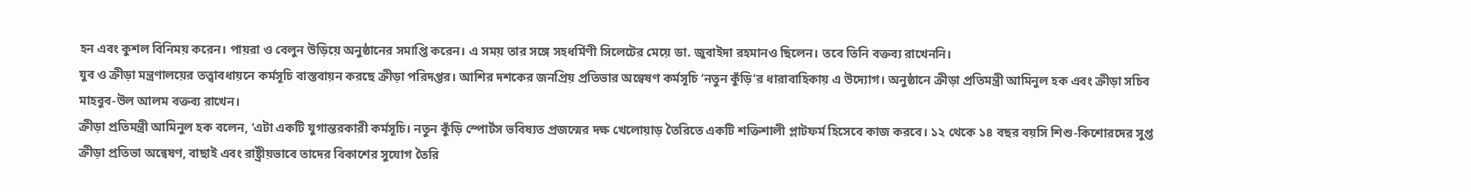হন এবং কুশল বিনিময় করেন। পায়রা ও বেলুন উড়িয়ে অনুষ্ঠানের সমাপ্তি করেন। এ সময় তার সঙ্গে সহধর্মিণী সিলেটের মেয়ে ডা. জুবাইদা রহমানও ছিলেন। তবে তিনি বক্তব্য রাখেননি।
যুব ও ক্রীড়া মন্ত্রণালয়ের তত্ত্বাবধায়নে কর্মসূচি বাস্তবায়ন করছে ক্রীড়া পরিদপ্তর। আশির দশকের জনপ্রিয় প্রতিভার অন্বেষণ কর্মসূচি ‘নতুন কুঁড়ি’র ধারাবাহিকায় এ উদ্যোগ। অনুষ্ঠানে ক্রীড়া প্রতিমন্ত্রী আমিনুল হক এবং ক্রীড়া সচিব মাহবুব-উল আলম বক্তব্য রাখেন।
ক্রীড়া প্রতিমন্ত্রী আমিনুল হক বলেন, ‘এটা একটি যুগান্তরকারী কর্মসূচি। নতুন কুঁড়ি স্পোর্টস ভবিষ্যত প্রজন্মের দক্ষ খেলোয়াড় তৈরিতে একটি শক্তিশালী প্লাটফর্ম হিসেবে কাজ করবে। ১২ থেকে ১৪ বছর বয়সি শিশু-কিশোরদের সুপ্ত ক্রীড়া প্রতিভা অন্বেষণ, বাছাই এবং রাষ্ট্রীয়ভাবে তাদের বিকাশের সুযোগ তৈরি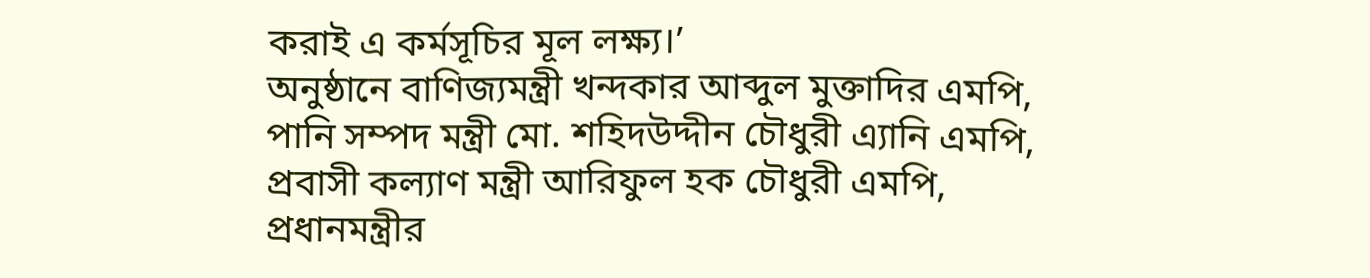করাই এ কর্মসূচির মূল লক্ষ্য।’
অনুষ্ঠানে বাণিজ্যমন্ত্রী খন্দকার আব্দুল মুক্তাদির এমপি, পানি সম্পদ মন্ত্রী মো. শহিদউদ্দীন চৌধুরী এ্যানি এমপি, প্রবাসী কল্যাণ মন্ত্রী আরিফুল হক চৌধুরী এমপি, প্রধানমন্ত্রীর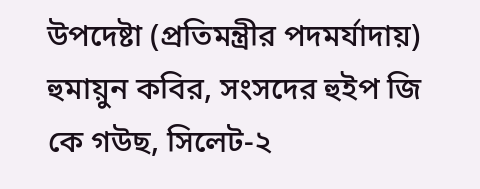উপদেষ্টা (প্রতিমন্ত্রীর পদমর্যাদায়) হুমায়ুন কবির, সংসদের হুইপ জি কে গউছ, সিলেট-২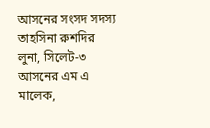আসনের সংসদ সদস্য তাহসিনা রুশদির লুনা, সিলেট-৩ আসনের এম এ মালেক,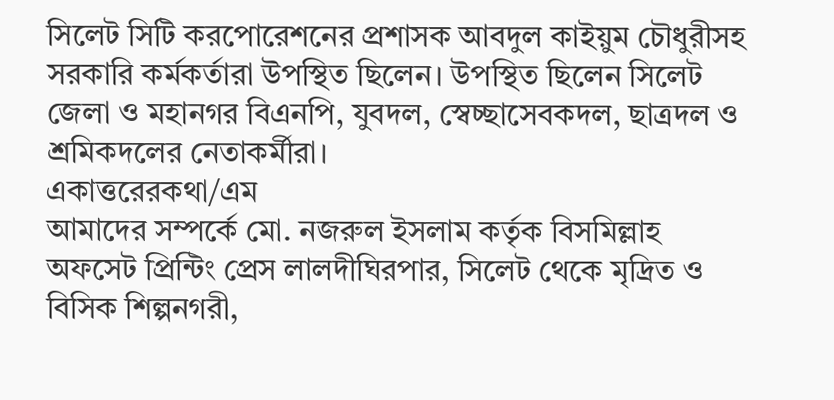সিলেট সিটি করপোরেশনের প্রশাসক আবদুল কাইয়ুম চৌধুরীসহ সরকারি কর্মকর্তারা উপস্থিত ছিলেন। উপস্থিত ছিলেন সিলেট জেলা ও মহানগর বিএনপি, যুবদল, স্বেচ্ছাসেবকদল, ছাত্রদল ও শ্রমিকদলের নেতাকর্মীরা।
একাত্তরেরকথা/এম
আমাদের সম্পর্কে মো. নজরুল ইসলাম কর্তৃক বিসমিল্লাহ অফসেট প্রিন্টিং প্রেস লালদীঘিরপার, সিলেট থেকে মৃদ্রিত ও বিসিক শিল্পনগরী,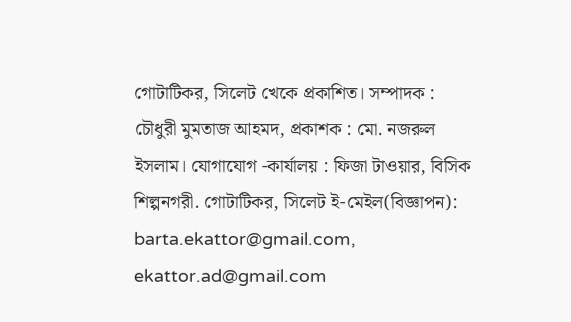গোটাটিকর, সিলেট খেকে প্রকাশিত। সম্পাদক : চৌধুরী মুমতাজ আহমদ, প্রকাশক : মো. নজরুল ইসলাম। যোগাযোগ -কার্যালয় : ফিজা টাওয়ার, বিসিক শিল্পনগরী. গোটাটিকর, সিলেট ই-মেইল(বিজ্ঞাপন): barta.ekattor@gmail.com, ekattor.ad@gmail.com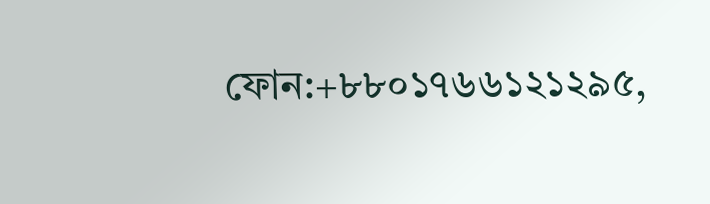ফোন:+৮৮০১৭৬৬১২১২৯৫,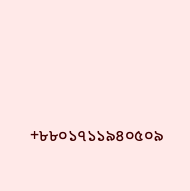+৮৮০১৭১১৯৪০৫০৯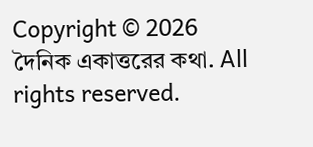Copyright © 2026 দৈনিক একাত্তরের কথা. All rights reserved.